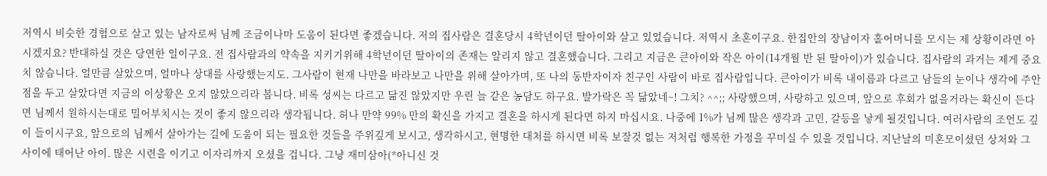저역시 비슷한 경험으로 살고 있는 남자로써 님께 조금이나마 도움이 된다면 좋겠습니다. 저의 집사람은 결혼당시 4학년이던 딸아이와 살고 있었습니다. 저역시 초혼이구요. 한집안의 장남이자 홀어머니를 모시는 제 상황이라면 아시겠지요? 반대하실 것은 당연한 일이구요. 전 집사람과의 약속을 지키기위해 4학년이던 딸아이의 존재는 알리지 않고 결혼했습니다. 그리고 지금은 큰아이와 작은 아이(14개월 반 된 딸아이)가 있습니다. 집사람의 과거는 제게 중요치 않습니다. 얼만큼 살았으며, 얼마나 상대를 사랑했는지도. 그사람이 현재 나만을 바라보고 나만을 위해 살아가며, 또 나의 동반자이자 친구인 사람이 바로 집사람입니다. 큰아이가 비록 내이름과 다르고 남들의 눈이나 생각에 주안점을 두고 살았다면 지금의 이상황은 오지 않았으리라 봅니다. 비록 성씨는 다르고 닮진 않았지만 우린 늘 같은 농담도 하구요. 발가락은 꼭 닮았네~! 그치? ^^;; 사랑했으며, 사랑하고 있으며, 앞으로 후회가 없을거라는 확신이 든다면 님께서 원하시는대로 밀어부치시는 것이 좋지 않으리라 생각됩니다. 허나 만약 99% 만의 확신을 가지고 결혼을 하시게 된다면 하지 마십시요. 나중에 1%가 님께 많은 생각과 고민, 갈등을 낳게 될것입니다. 여러사람의 조언도 깊이 들이시구요, 앞으로의 님께서 살아가는 길에 도움이 되는 필요한 것들을 주위깊게 보시고, 생각하시고, 현명한 대처를 하시면 비록 보잘것 없는 저처럼 행복한 가정을 꾸미실 수 있을 것입니다. 지난날의 미혼모이셨던 상처와 그 사이에 태어난 아이. 많은 시련을 이기고 이자리까지 오셨을 겁니다. 그냥 재미삼아(*아니신 것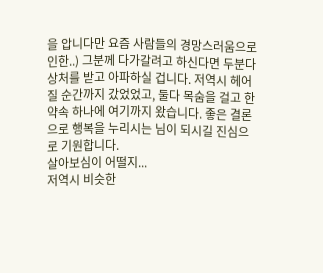을 압니다만 요즘 사람들의 경망스러움으로 인한..) 그분께 다가갈려고 하신다면 두분다 상처를 받고 아파하실 겁니다. 저역시 헤어질 순간까지 갔었었고, 둘다 목숨을 걸고 한 약속 하나에 여기까지 왔습니다. 좋은 결론으로 행복을 누리시는 님이 되시길 진심으로 기원합니다.
살아보심이 어떨지...
저역시 비슷한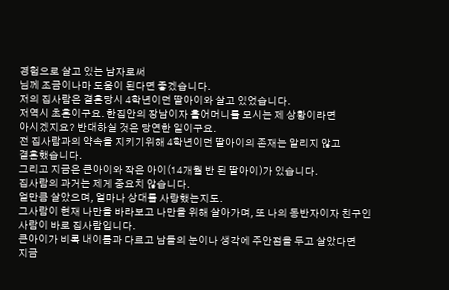경험으로 살고 있는 남자로써
님께 조금이나마 도움이 된다면 좋겠습니다.
저의 집사람은 결혼당시 4학년이던 딸아이와 살고 있었습니다.
저역시 초혼이구요. 한집안의 장남이자 홀어머니를 모시는 제 상황이라면
아시겠지요? 반대하실 것은 당연한 일이구요.
전 집사람과의 약속을 지키기위해 4학년이던 딸아이의 존재는 알리지 않고
결혼했습니다.
그리고 지금은 큰아이와 작은 아이(14개월 반 된 딸아이)가 있습니다.
집사람의 과거는 제게 중요치 않습니다.
얼만큼 살았으며, 얼마나 상대를 사랑했는지도.
그사람이 현재 나만을 바라보고 나만을 위해 살아가며, 또 나의 동반자이자 친구인
사람이 바로 집사람입니다.
큰아이가 비록 내이름과 다르고 남들의 눈이나 생각에 주안점을 두고 살았다면
지금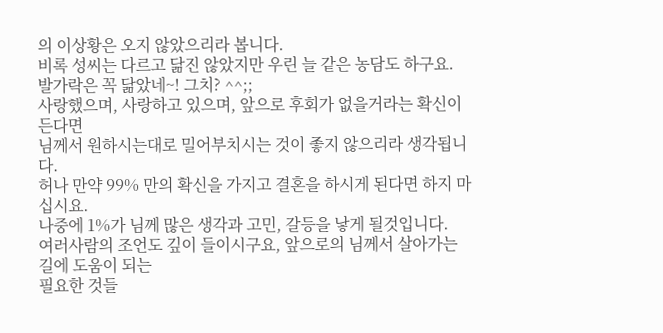의 이상황은 오지 않았으리라 봅니다.
비록 성씨는 다르고 닮진 않았지만 우린 늘 같은 농담도 하구요.
발가락은 꼭 닮았네~! 그치? ^^;;
사랑했으며, 사랑하고 있으며, 앞으로 후회가 없을거라는 확신이 든다면
님께서 원하시는대로 밀어부치시는 것이 좋지 않으리라 생각됩니다.
허나 만약 99% 만의 확신을 가지고 결혼을 하시게 된다면 하지 마십시요.
나중에 1%가 님께 많은 생각과 고민, 갈등을 낳게 될것입니다.
여러사람의 조언도 깊이 들이시구요, 앞으로의 님께서 살아가는 길에 도움이 되는
필요한 것들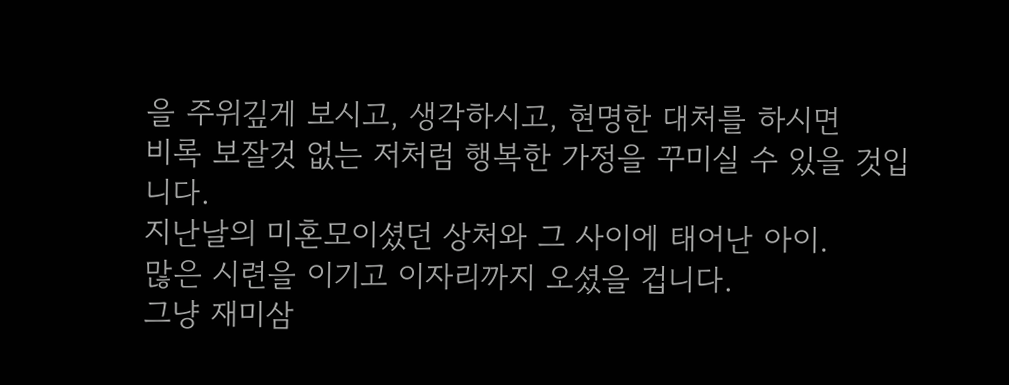을 주위깊게 보시고, 생각하시고, 현명한 대처를 하시면
비록 보잘것 없는 저처럼 행복한 가정을 꾸미실 수 있을 것입니다.
지난날의 미혼모이셨던 상처와 그 사이에 태어난 아이.
많은 시련을 이기고 이자리까지 오셨을 겁니다.
그냥 재미삼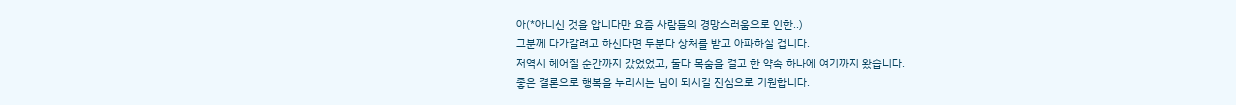아(*아니신 것을 압니다만 요즘 사람들의 경망스러움으로 인한..)
그분께 다가갈려고 하신다면 두분다 상처를 받고 아파하실 겁니다.
저역시 헤어질 순간까지 갔었었고, 둘다 목숨을 걸고 한 약속 하나에 여기까지 왔습니다.
좋은 결론으로 행복을 누리시는 님이 되시길 진심으로 기원합니다.